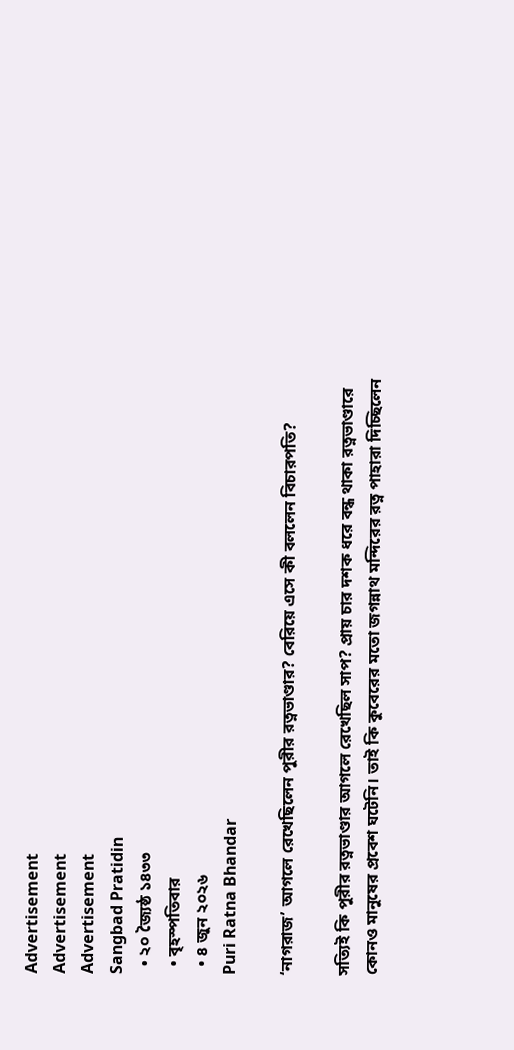Advertisement
Advertisement
Advertisement
Sangbad Pratidin
  • ২০ জ্যৈষ্ঠ ১৪৩৩
  • বৃহস্পতিবার
  • ৪ জুন ২০২৬
Puri Ratna Bhandar

‘নাগরাজ’ আগলে রেখেছিলেন পুরীর রত্নভাণ্ডার? বেরিয়ে এসে কী বললেন বিচারপতি?

সত্যিই কি পুরীর রত্নভাণ্ডার আগলে রেখেছিল সাপ? প্রায় চার দশক ধরে বন্ধ থাকা রত্নভাণ্ডারে কোনও মানুষের প্রবেশ ঘটেনি। তাই কি কুবেরের মতো জগন্নাথ মন্দিরের রত্ন পাহারা দিচ্ছিলেন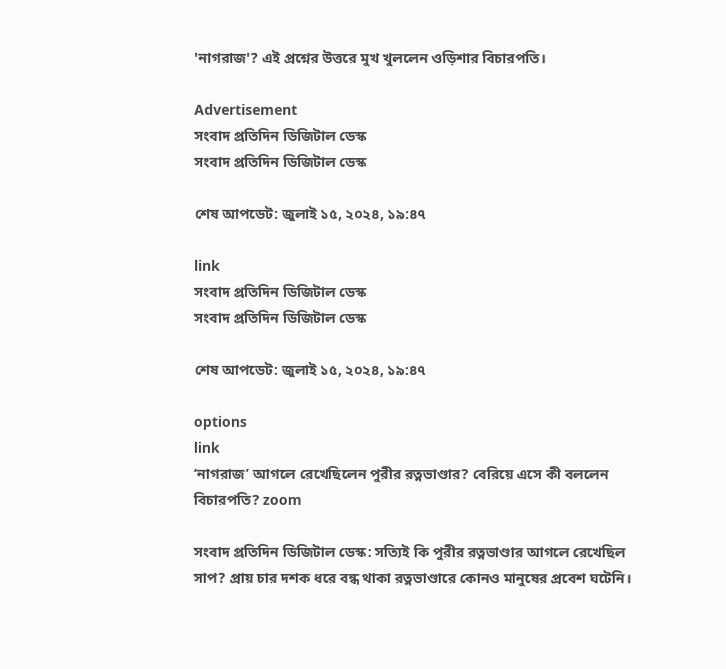'নাগরাজ'? এই প্রশ্নের উত্তরে মুখ খুললেন ওড়িশার বিচারপতি।

Advertisement
সংবাদ প্রতিদিন ডিজিটাল ডেস্ক
সংবাদ প্রতিদিন ডিজিটাল ডেস্ক

শেষ আপডেট: জুলাই ১৫, ২০২৪, ১৯:৪৭

link
সংবাদ প্রতিদিন ডিজিটাল ডেস্ক
সংবাদ প্রতিদিন ডিজিটাল ডেস্ক

শেষ আপডেট: জুলাই ১৫, ২০২৪, ১৯:৪৭

options
link
‘নাগরাজ’ আগলে রেখেছিলেন পুরীর রত্নভাণ্ডার? বেরিয়ে এসে কী বললেন বিচারপতি? zoom

সংবাদ প্রতিদিন ডিজিটাল ডেস্ক: সত্যিই কি পুরীর রত্নভাণ্ডার আগলে রেখেছিল সাপ? প্রায় চার দশক ধরে বন্ধ থাকা রত্নভাণ্ডারে কোনও মানুষের প্রবেশ ঘটেনি।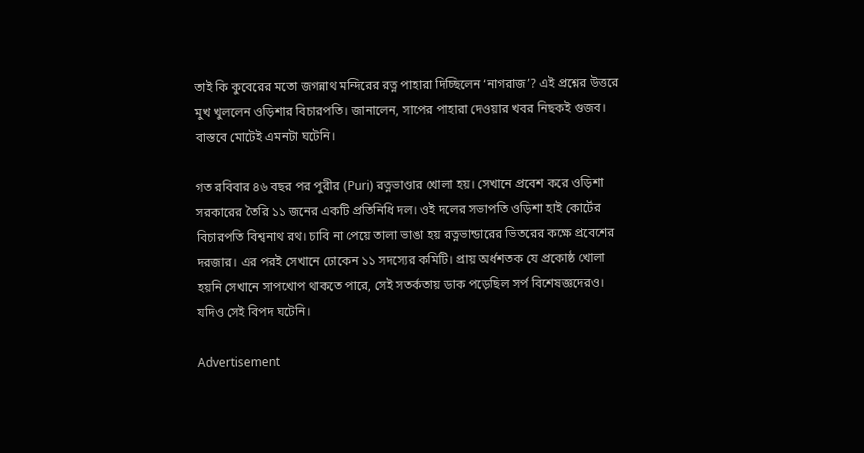তাই কি কুবেরের মতো জগন্নাথ মন্দিরের রত্ন পাহারা দিচ্ছিলেন ‘নাগরাজ’? এই প্রশ্নের উত্তরে মুখ খুললেন ওড়িশার বিচারপতি। জানালেন, সাপের পাহারা দেওয়ার খবর নিছকই গুজব। বাস্তবে মোটেই এমনটা ঘটেনি।

গত রবিবার ৪৬ বছর পর পুরীর (Puri) রত্নভাণ্ডার খোলা হয়। সেখানে প্রবেশ করে ওড়িশা সরকারের তৈরি ১১ জনের একটি প্রতিনিধি দল। ওই দলের সভাপতি ওড়িশা হাই কোর্টের বিচারপতি বিশ্বনাথ রথ। চাবি না পেয়ে তালা ভাঙা হয় রত্নভান্ডারের ভিতরের কক্ষে প্রবেশের দরজার। এর পরই সেখানে ঢোকেন ১১ সদস্যের কমিটি। প্রায় অর্ধশতক যে প্রকোষ্ঠ খোলা হয়নি সেখানে সাপখোপ থাকতে পারে, সেই সতর্কতায় ডাক পড়েছিল সর্প বিশেষজ্ঞদেরও। যদিও সেই বিপদ ঘটেনি।

Advertisement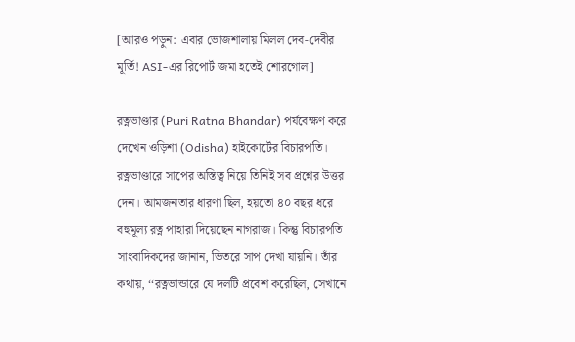[আরও পড়ুন: এবার ভোজশালায় মিলল দেব-দেবীর মূর্তি! ASI-এর রিপোর্ট জমা হতেই শোরগোল]

রত্নভাণ্ডার (Puri Ratna Bhandar) পর্যবেক্ষণ করে দেখেন ওড়িশা (Odisha) হাইকোর্টের বিচারপতি। রত্নভাণ্ডারে সাপের অস্তিত্ব নিয়ে তিনিই সব প্রশ্নের উত্তর দেন। আমজনতার ধারণা ছিল, হয়তো ৪০ বছর ধরে বহুমূল্য রত্ন পাহারা দিয়েছেন নাগরাজ। কিন্তু বিচারপতি সাংবাদিকদের জানান, ভিতরে সাপ দেখা যায়নি। তাঁর কথায়, ‘‘রত্নভান্ডারে যে দলটি প্রবেশ করেছিল, সেখানে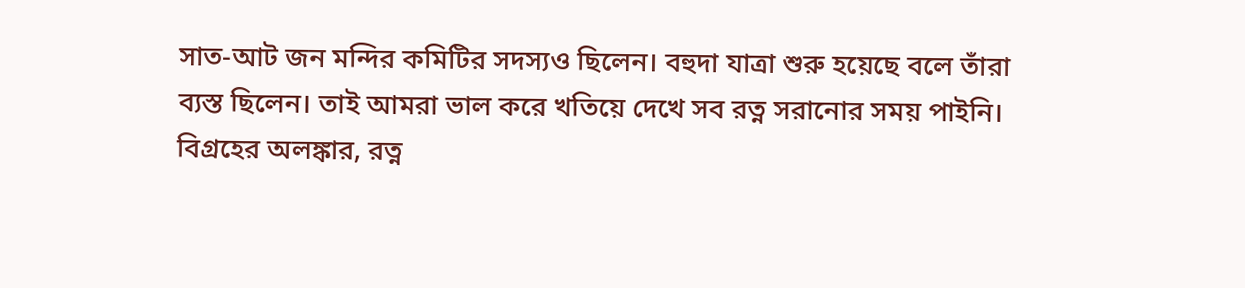সাত-আট জন মন্দির কমিটির সদস্যও ছিলেন। বহুদা যাত্রা শুরু হয়েছে বলে তাঁরা ব্যস্ত ছিলেন। তাই আমরা ভাল করে খতিয়ে দেখে সব রত্ন সরানোর সময় পাইনি। বিগ্রহের অলঙ্কার, রত্ন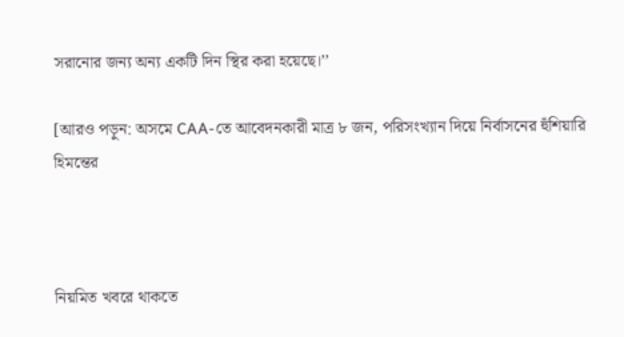সরানোর জন্য অন্য একটি দিন স্থির করা হয়েছে।’’

[আরও পড়ুন: অসমে CAA-তে আবেদনকারী মাত্র ৮ জন, পরিসংখ্যান দিয়ে নির্বাসনের হুঁশিয়ারি হিমন্তের



নিয়মিত খবরে থাকতে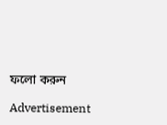ফলো করুন

Advertisement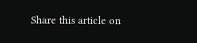Share this article on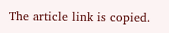The article link is copied.